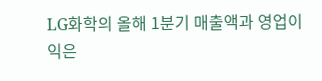LG화학의 올해 1분기 매출액과 영업이익은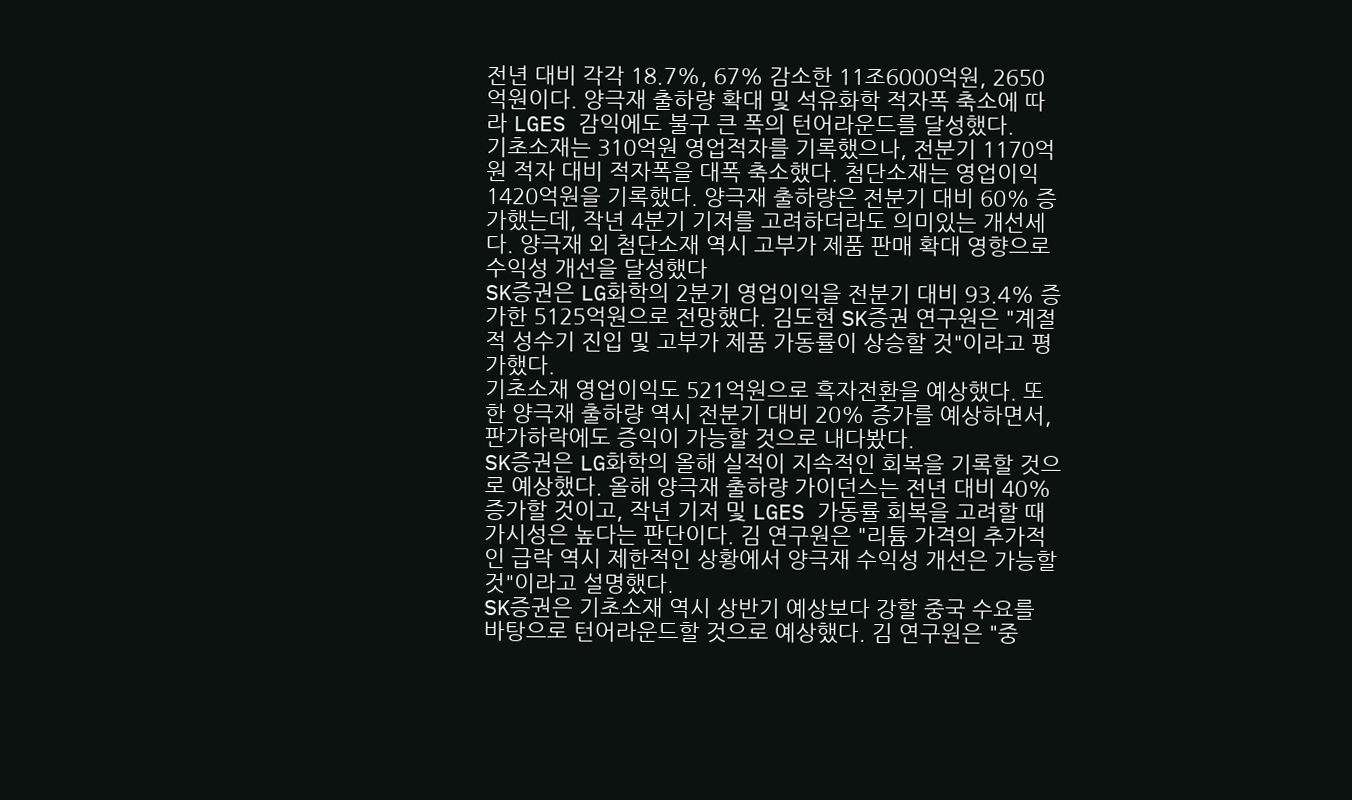전년 대비 각각 18.7%, 67% 감소한 11조6000억원, 2650억원이다. 양극재 출하량 확대 및 석유화학 적자폭 축소에 따라 LGES 감익에도 불구 큰 폭의 턴어라운드를 달성했다.
기초소재는 310억원 영업적자를 기록했으나, 전분기 1170억원 적자 대비 적자폭을 대폭 축소했다. 첨단소재는 영업이익 1420억원을 기록했다. 양극재 출하량은 전분기 대비 60% 증가했는데, 작년 4분기 기저를 고려하더라도 의미있는 개선세다. 양극재 외 첨단소재 역시 고부가 제품 판매 확대 영향으로 수익성 개선을 달성했다
SK증권은 LG화학의 2분기 영업이익을 전분기 대비 93.4% 증가한 5125억원으로 전망했다. 김도현 SK증권 연구원은 "계절적 성수기 진입 및 고부가 제품 가동률이 상승할 것"이라고 평가했다.
기초소재 영업이익도 521억원으로 흑자전환을 예상했다. 또한 양극재 출하량 역시 전분기 대비 20% 증가를 예상하면서, 판가하락에도 증익이 가능할 것으로 내다봤다.
SK증권은 LG화학의 올해 실적이 지속적인 회복을 기록할 것으로 예상했다. 올해 양극재 출하량 가이던스는 전년 대비 40% 증가할 것이고, 작년 기저 및 LGES 가동률 회복을 고려할 때 가시성은 높다는 판단이다. 김 연구원은 "리튬 가격의 추가적인 급락 역시 제한적인 상황에서 양극재 수익성 개선은 가능할 것"이라고 설명했다.
SK증권은 기초소재 역시 상반기 예상보다 강할 중국 수요를 바탕으로 턴어라운드할 것으로 예상했다. 김 연구원은 "중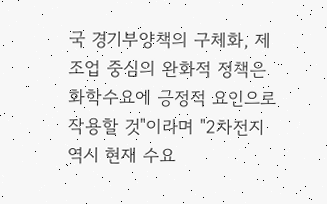국 경기부양책의 구체화, 제조업 중심의 완화적 정책은 화학수요에 긍정적 요인으로 작용할 것"이라며 "2차전지 역시 현재 수요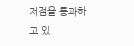저점을 통과하고 있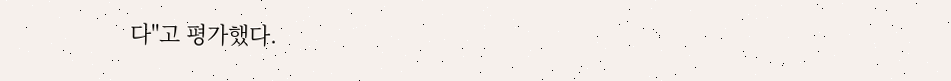다"고 평가했다.